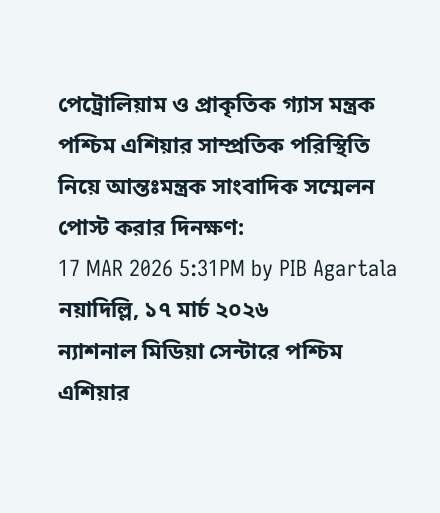পেট্রোলিয়াম ও প্রাকৃতিক গ্যাস মন্ত্রক
পশ্চিম এশিয়ার সাম্প্রতিক পরিস্থিতি নিয়ে আন্তঃমন্ত্রক সাংবাদিক সম্মেলন
পোস্ট করার দিনক্ষণ:
17 MAR 2026 5:31PM by PIB Agartala
নয়াদিল্লি, ১৭ মার্চ ২০২৬
ন্যাশনাল মিডিয়া সেন্টারে পশ্চিম এশিয়ার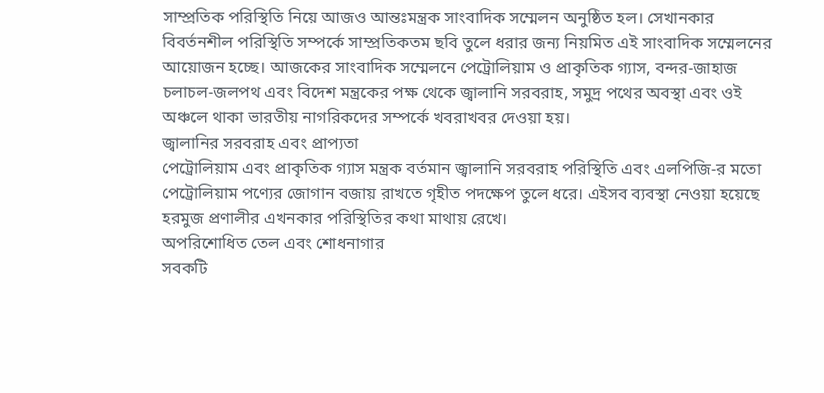সাম্প্রতিক পরিস্থিতি নিয়ে আজও আন্তঃমন্ত্রক সাংবাদিক সম্মেলন অনুষ্ঠিত হল। সেখানকার বিবর্তনশীল পরিস্থিতি সম্পর্কে সাম্প্রতিকতম ছবি তুলে ধরার জন্য নিয়মিত এই সাংবাদিক সম্মেলনের আয়োজন হচ্ছে। আজকের সাংবাদিক সম্মেলনে পেট্রোলিয়াম ও প্রাকৃতিক গ্যাস, বন্দর-জাহাজ চলাচল-জলপথ এবং বিদেশ মন্ত্রকের পক্ষ থেকে জ্বালানি সরবরাহ, সমুদ্র পথের অবস্থা এবং ওই অঞ্চলে থাকা ভারতীয় নাগরিকদের সম্পর্কে খবরাখবর দেওয়া হয়।
জ্বালানির সরবরাহ এবং প্রাপ্যতা
পেট্রোলিয়াম এবং প্রাকৃতিক গ্যাস মন্ত্রক বর্তমান জ্বালানি সরবরাহ পরিস্থিতি এবং এলপিজি-র মতো পেট্রোলিয়াম পণ্যের জোগান বজায় রাখতে গৃহীত পদক্ষেপ তুলে ধরে। এইসব ব্যবস্থা নেওয়া হয়েছে হরমুজ প্রণালীর এখনকার পরিস্থিতির কথা মাথায় রেখে।
অপরিশোধিত তেল এবং শোধনাগার
সবকটি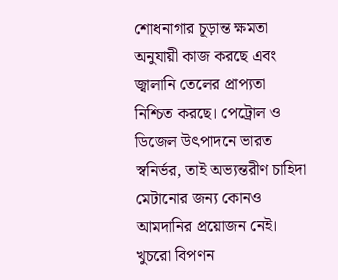শোধনাগার চূড়ান্ত ক্ষমতা অনুযায়ী কাজ করছে এবং জ্বালানি তেলের প্রাপ্যতা নিশ্চিত করছে। পেট্রোল ও ডিজেল উৎপাদনে ভারত স্বনির্ভর, তাই অভ্যন্তরীণ চাহিদা মেটানোর জন্য কোনও আমদানির প্রয়োজন নেই।
খুচরো বিপণন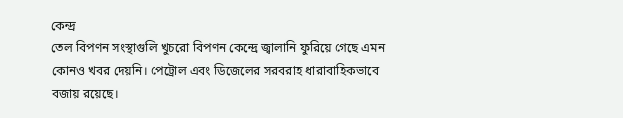কেন্দ্র
তেল বিপণন সংস্থাগুলি খুচরো বিপণন কেন্দ্রে জ্বালানি ফুরিয়ে গেছে এমন কোনও খবর দেয়নি। পেট্রোল এবং ডিজেলের সরবরাহ ধারাবাহিকভাবে বজায় রয়েছে।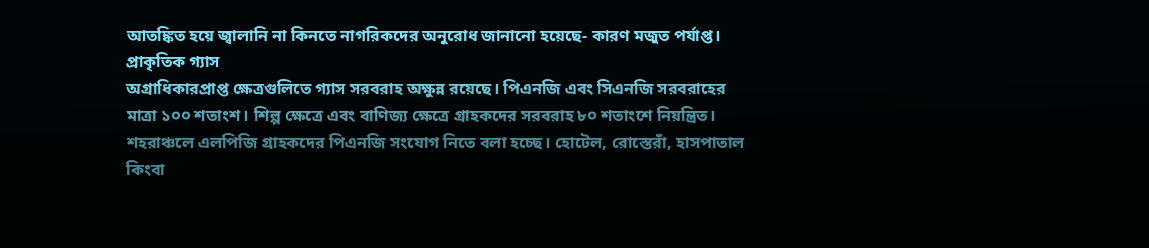আতঙ্কিত হয়ে জ্বালানি না কিনতে নাগরিকদের অনুরোধ জানানো হয়েছে- কারণ মজুত পর্যাপ্ত।
প্রাকৃতিক গ্যাস
অগ্রাধিকারপ্রাপ্ত ক্ষেত্রগুলিতে গ্যাস সরবরাহ অক্ষুন্ন রয়েছে। পিএনজি এবং সিএনজি সরবরাহের মাত্রা ১০০ শতাংশ। শিল্প ক্ষেত্রে এবং বাণিজ্য ক্ষেত্রে গ্রাহকদের সরবরাহ ৮০ শতাংশে নিয়ন্ত্রিত।
শহরাঞ্চলে এলপিজি গ্রাহকদের পিএনজি সংযোগ নিতে বলা হচ্ছে। হোটেল, রোস্তেরাঁ, হাসপাতাল কিংবা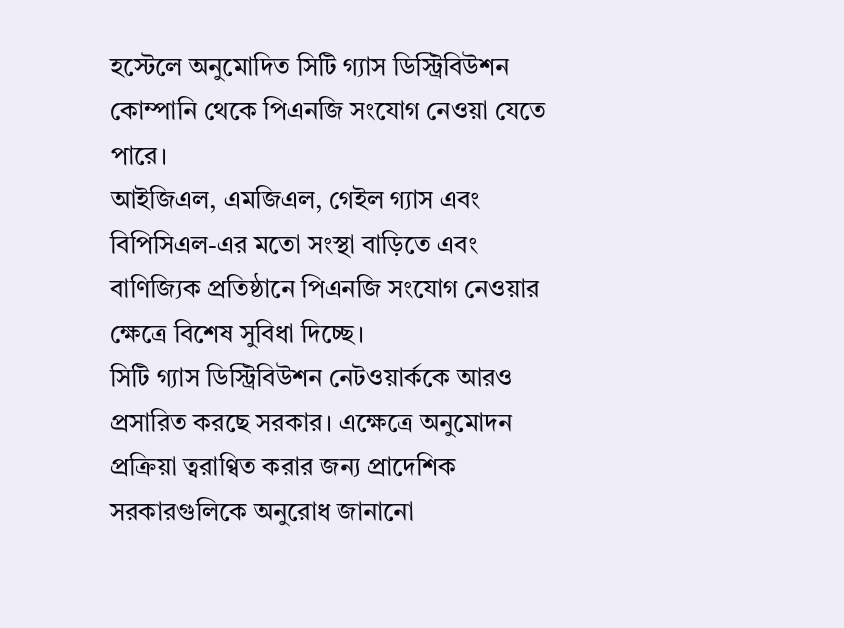হস্টেলে অনুমোদিত সিটি গ্যাস ডিস্ট্রিবিউশন কোম্পানি থেকে পিএনজি সংযোগ নেওয়া যেতে পারে।
আইজিএল, এমজিএল, গেইল গ্যাস এবং বিপিসিএল-এর মতো সংস্থা বাড়িতে এবং বাণিজ্যিক প্রতিষ্ঠানে পিএনজি সংযোগ নেওয়ার ক্ষেত্রে বিশেষ সুবিধা দিচ্ছে।
সিটি গ্যাস ডিস্ট্রিবিউশন নেটওয়ার্ককে আরও প্রসারিত করছে সরকার। এক্ষেত্রে অনুমোদন প্রক্রিয়া ত্বরাণ্বিত করার জন্য প্রাদেশিক সরকারগুলিকে অনুরোধ জানানো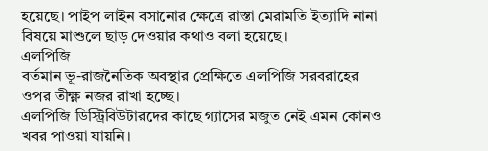হয়েছে। পাইপ লাইন বসানোর ক্ষেত্রে রাস্তা মেরামতি ইত্যাদি নানা বিষয়ে মাশুলে ছাড় দেওয়ার কথাও বলা হয়েছে।
এলপিজি
বর্তমান ভূ-রাজনৈতিক অবস্থার প্রেক্ষিতে এলপিজি সরবরাহের ওপর তীক্ষ্ণ নজর রাখা হচ্ছে।
এলপিজি ডিস্ট্রিবিউটারদের কাছে গ্যাসের মজুত নেই এমন কোনও খবর পাওয়া যায়নি।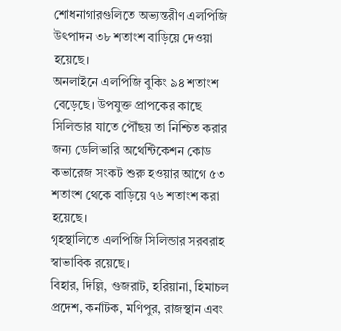শোধনাগারগুলিতে অভ্যন্তরীণ এলপিজি উৎপাদন ৩৮ শতাংশ বাড়িয়ে দেওয়া হয়েছে।
অনলাইনে এলপিজি বুকিং ৯৪ শতাংশ বেড়েছে। উপযুক্ত প্রাপকের কাছে সিলিন্ডার যাতে পৌঁছয় তা নিশ্চিত করার জন্য ডেলিভারি অথেন্টিকেশন কোড কভারেজ সংকট শুরু হওয়ার আগে ৫৩ শতাংশ থেকে বাড়িয়ে ৭৬ শতাংশ করা হয়েছে।
গৃহস্থালিতে এলপিজি সিলিন্ডার সরবরাহ স্বাভাবিক রয়েছে।
বিহার, দিল্লি, গুজরাট, হরিয়ানা, হিমাচল প্রদেশ, কর্নাটক, মণিপুর, রাজস্থান এবং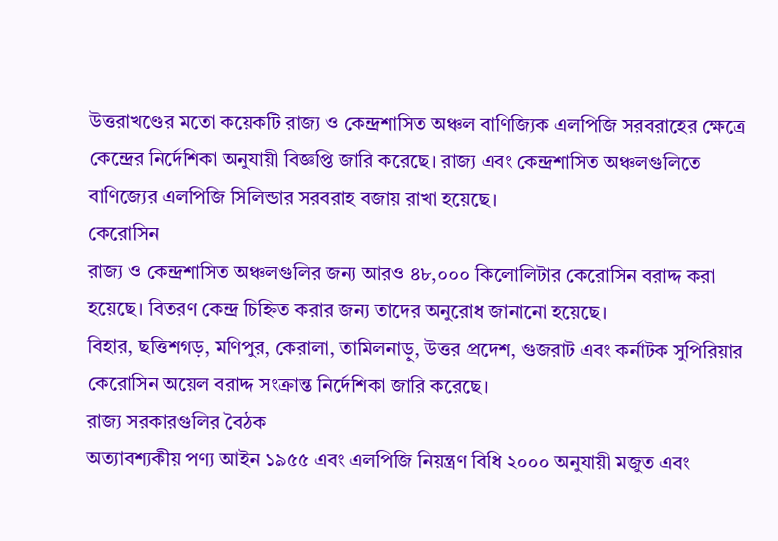উত্তরাখণ্ডের মতো কয়েকটি রাজ্য ও কেন্দ্রশাসিত অঞ্চল বাণিজ্যিক এলপিজি সরবরাহের ক্ষেত্রে কেন্দ্রের নির্দেশিকা অনুযায়ী বিজ্ঞপ্তি জারি করেছে। রাজ্য এবং কেন্দ্রশাসিত অঞ্চলগুলিতে বাণিজ্যের এলপিজি সিলিন্ডার সরবরাহ বজায় রাখা হয়েছে।
কেরোসিন
রাজ্য ও কেন্দ্রশাসিত অঞ্চলগুলির জন্য আরও ৪৮,০০০ কিলোলিটার কেরোসিন বরাদ্দ করা হয়েছে। বিতরণ কেন্দ্র চিহ্নিত করার জন্য তাদের অনুরোধ জানানো হয়েছে।
বিহার, ছত্তিশগড়, মণিপুর, কেরালা, তামিলনাড়ু, উত্তর প্রদেশ, গুজরাট এবং কর্নাটক সুপিরিয়ার কেরোসিন অয়েল বরাদ্দ সংক্রান্ত নির্দেশিকা জারি করেছে।
রাজ্য সরকারগুলির বৈঠক
অত্যাবশ্যকীয় পণ্য আইন ১৯৫৫ এবং এলপিজি নিয়ন্ত্রণ বিধি ২০০০ অনুযায়ী মজুত এবং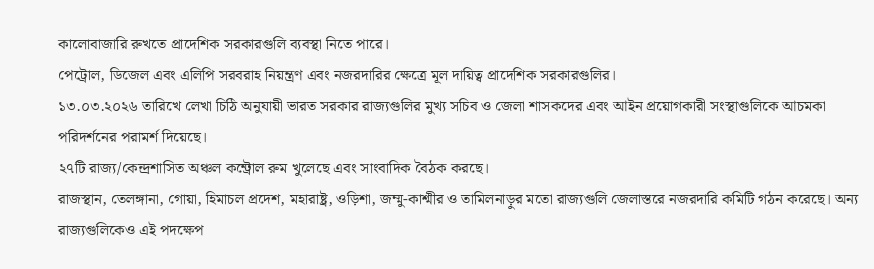কালোবাজারি রুখতে প্রাদেশিক সরকারগুলি ব্যবস্থা নিতে পারে।
পেট্রোল, ডিজেল এবং এলিপি সরবরাহ নিয়ন্ত্রণ এবং নজরদারির ক্ষেত্রে মূল দায়িত্ব প্রাদেশিক সরকারগুলির।
১৩.০৩.২০২৬ তারিখে লেখা চিঠি অনুযায়ী ভারত সরকার রাজ্যগুলির মুখ্য সচিব ও জেলা শাসকদের এবং আইন প্রয়োগকারী সংস্থাগুলিকে আচমকা পরিদর্শনের পরামর্শ দিয়েছে।
২৭টি রাজ্য/কেন্দ্রশাসিত অঞ্চল কন্ট্রোল রুম খুলেছে এবং সাংবাদিক বৈঠক করছে।
রাজস্থান, তেলঙ্গানা, গোয়া, হিমাচল প্রদেশ, মহারাষ্ট্র, ওড়িশা, জম্মু-কাশ্মীর ও তামিলনাড়ুর মতো রাজ্যগুলি জেলাস্তরে নজরদারি কমিটি গঠন করেছে। অন্য রাজ্যগুলিকেও এই পদক্ষেপ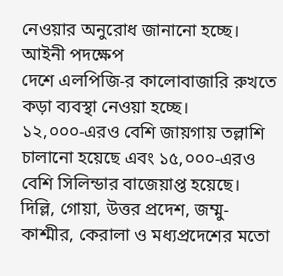নেওয়ার অনুরোধ জানানো হচ্ছে।
আইনী পদক্ষেপ
দেশে এলপিজি-র কালোবাজারি রুখতে কড়া ব্যবস্থা নেওয়া হচ্ছে।
১২,০০০-এরও বেশি জায়গায় তল্লাশি চালানো হয়েছে এবং ১৫,০০০-এরও বেশি সিলিন্ডার বাজেয়াপ্ত হয়েছে। দিল্লি, গোয়া, উত্তর প্রদেশ, জম্মু-কাশ্মীর, কেরালা ও মধ্যপ্রদেশের মতো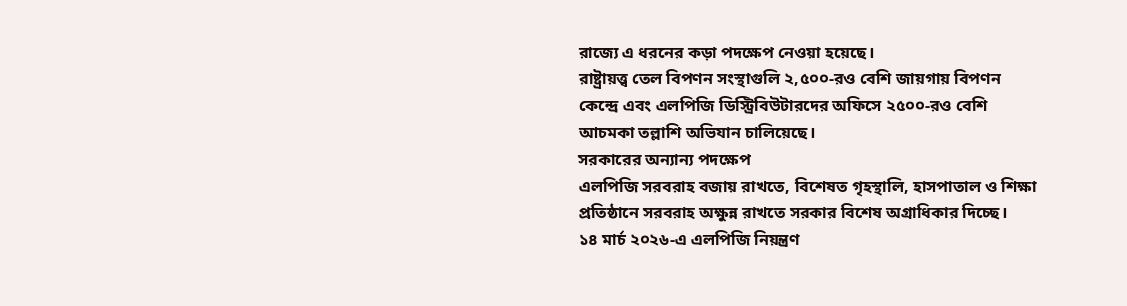রাজ্যে এ ধরনের কড়া পদক্ষেপ নেওয়া হয়েছে।
রাষ্ট্রায়ত্ত্ব তেল বিপণন সংস্থাগুলি ২,৫০০-রও বেশি জায়গায় বিপণন কেন্দ্রে এবং এলপিজি ডিস্ট্রিবিউটারদের অফিসে ২৫০০-রও বেশি আচমকা তল্লাশি অভিযান চালিয়েছে।
সরকারের অন্যান্য পদক্ষেপ
এলপিজি সরবরাহ বজায় রাখতে, বিশেষত গৃহস্থালি, হাসপাতাল ও শিক্ষা প্রতিষ্ঠানে সরবরাহ অক্ষুন্ন রাখতে সরকার বিশেষ অগ্রাধিকার দিচ্ছে।
১৪ মার্চ ২০২৬-এ এলপিজি নিয়ন্ত্রণ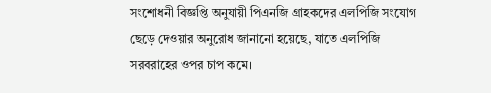সংশোধনী বিজ্ঞপ্তি অনুযায়ী পিএনজি গ্রাহকদের এলপিজি সংযোগ ছেড়ে দেওয়ার অনুরোধ জানানো হয়েছে, যাতে এলপিজি সরবরাহের ওপর চাপ কমে।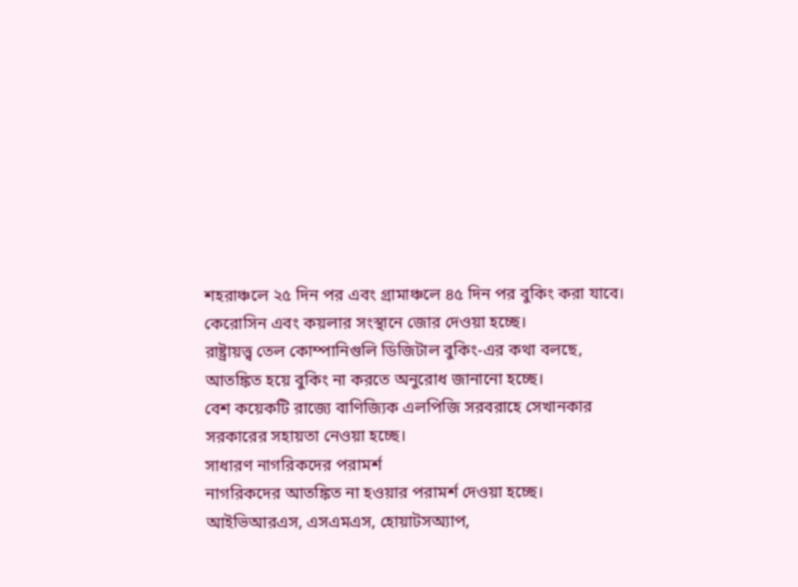শহরাঞ্চলে ২৫ দিন পর এবং গ্রামাঞ্চলে ৪৫ দিন পর বুকিং করা যাবে।
কেরোসিন এবং কয়লার সংস্থানে জোর দেওয়া হচ্ছে।
রাষ্ট্রায়ত্ত্ব তেল কোম্পানিগুলি ডিজিটাল বুকিং-এর কথা বলছে, আতঙ্কিত হয়ে বুকিং না করতে অনুরোধ জানানো হচ্ছে।
বেশ কয়েকটি রাজ্যে বাণিজ্যিক এলপিজি সরবরাহে সেখানকার সরকারের সহায়তা নেওয়া হচ্ছে।
সাধারণ নাগরিকদের পরামর্শ
নাগরিকদের আতঙ্কিত না হওয়ার পরামর্শ দেওয়া হচ্ছে।
আইভিআরএস, এসএমএস, হোয়াটসঅ্যাপ,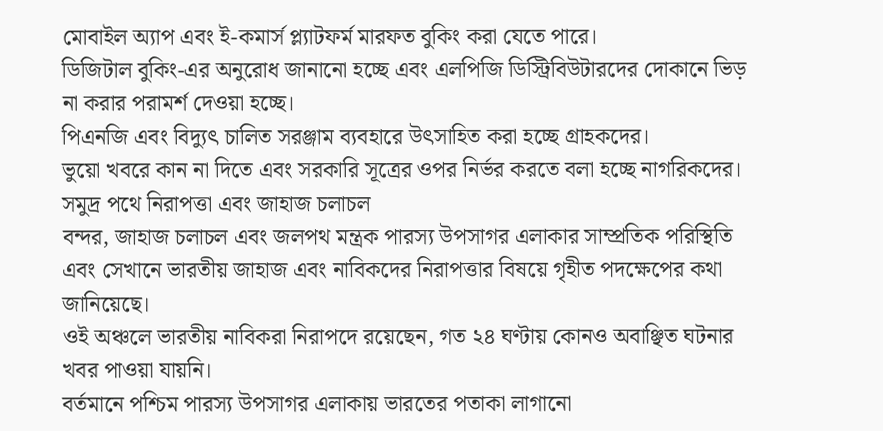মোবাইল অ্যাপ এবং ই-কমার্স প্ল্যাটফর্ম মারফত বুকিং করা যেতে পারে।
ডিজিটাল বুকিং-এর অনুরোধ জানানো হচ্ছে এবং এলপিজি ডিস্ট্রিবিউটারদের দোকানে ভিড় না করার পরামর্শ দেওয়া হচ্ছে।
পিএনজি এবং বিদ্যুৎ চালিত সরঞ্জাম ব্যবহারে উৎসাহিত করা হচ্ছে গ্রাহকদের।
ভুয়ো খবরে কান না দিতে এবং সরকারি সূত্রের ওপর নির্ভর করতে বলা হচ্ছে নাগরিকদের।
সমুদ্র পথে নিরাপত্তা এবং জাহাজ চলাচল
বন্দর, জাহাজ চলাচল এবং জলপথ মন্ত্রক পারস্য উপসাগর এলাকার সাম্প্রতিক পরিস্থিতি এবং সেখানে ভারতীয় জাহাজ এবং নাবিকদের নিরাপত্তার বিষয়ে গৃহীত পদক্ষেপের কথা জানিয়েছে।
ওই অঞ্চলে ভারতীয় নাবিকরা নিরাপদে রয়েছেন, গত ২৪ ঘণ্টায় কোনও অবাঞ্ছিত ঘটনার খবর পাওয়া যায়নি।
বর্তমানে পশ্চিম পারস্য উপসাগর এলাকায় ভারতের পতাকা লাগানো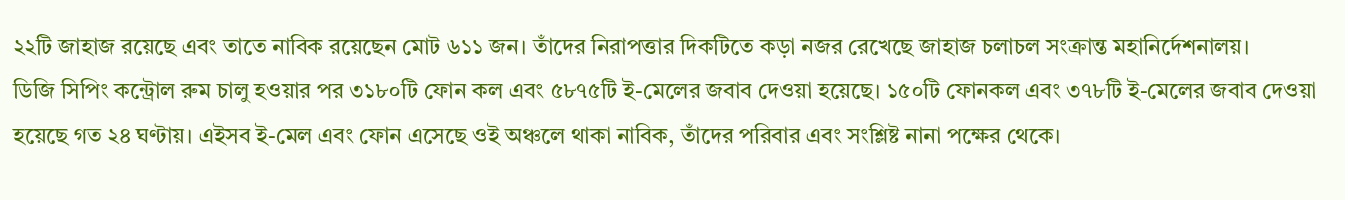২২টি জাহাজ রয়েছে এবং তাতে নাবিক রয়েছেন মোট ৬১১ জন। তাঁদের নিরাপত্তার দিকটিতে কড়া নজর রেখেছে জাহাজ চলাচল সংক্রান্ত মহানির্দেশনালয়।
ডিজি সিপিং কন্ট্রোল রুম চালু হওয়ার পর ৩১৮০টি ফোন কল এবং ৫৮৭৫টি ই-মেলের জবাব দেওয়া হয়েছে। ১৫০টি ফোনকল এবং ৩৭৮টি ই-মেলের জবাব দেওয়া হয়েছে গত ২৪ ঘণ্টায়। এইসব ই-মেল এবং ফোন এসেছে ওই অঞ্চলে থাকা নাবিক, তাঁদের পরিবার এবং সংশ্লিষ্ট নানা পক্ষের থেকে।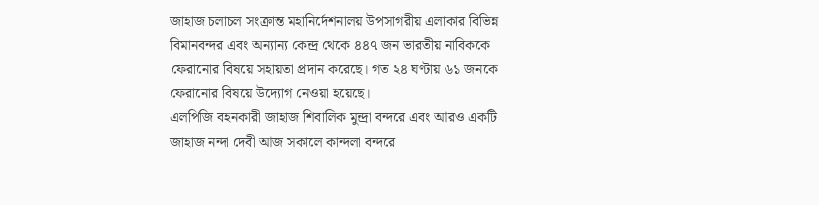জাহাজ চলাচল সংক্রান্ত মহানির্দেশনালয় উপসাগরীয় এলাকার বিভিন্ন বিমানবন্দর এবং অন্যান্য কেন্দ্র থেকে ৪৪৭ জন ভারতীয় নাবিককে ফেরানোর বিষয়ে সহায়তা প্রদান করেছে। গত ২৪ ঘণ্টায় ৬১ জনকে ফেরানোর বিষয়ে উদ্যোগ নেওয়া হয়েছে।
এলপিজি বহনকারী জাহাজ শিবালিক মুন্দ্রা বন্দরে এবং আরও একটি জাহাজ নন্দা দেবী আজ সকালে কান্দলা বন্দরে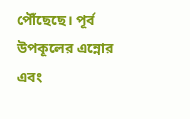পৌঁছেছে। পূর্ব উপকূলের এন্নোর এবং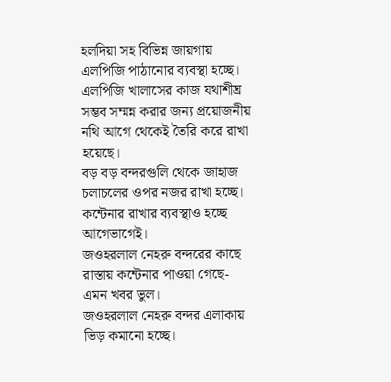হলদিয়া সহ বিভিন্ন জায়গায় এলপিজি পাঠানোর ব্যবস্থা হচ্ছে।
এলপিজি খালাসের কাজ যথাশীঘ্র সম্ভব সম্মন্ন করার জন্য প্রয়োজনীয় নথি আগে থেকেই তৈরি করে রাখা হয়েছে।
বড় বড় বন্দরগুলি থেকে জাহাজ চলাচলের ওপর নজর রাখা হচ্ছে। কন্টেনার রাখার ব্যবস্থাও হচ্ছে আগেভাগেই।
জওহরলাল নেহরু বন্দরের কাছে রাস্তায় কন্টেনার পাওয়া গেছে- এমন খবর ভুল।
জওহরলাল নেহরু বন্দর এলাকায় ভিড় কমানো হচ্ছে।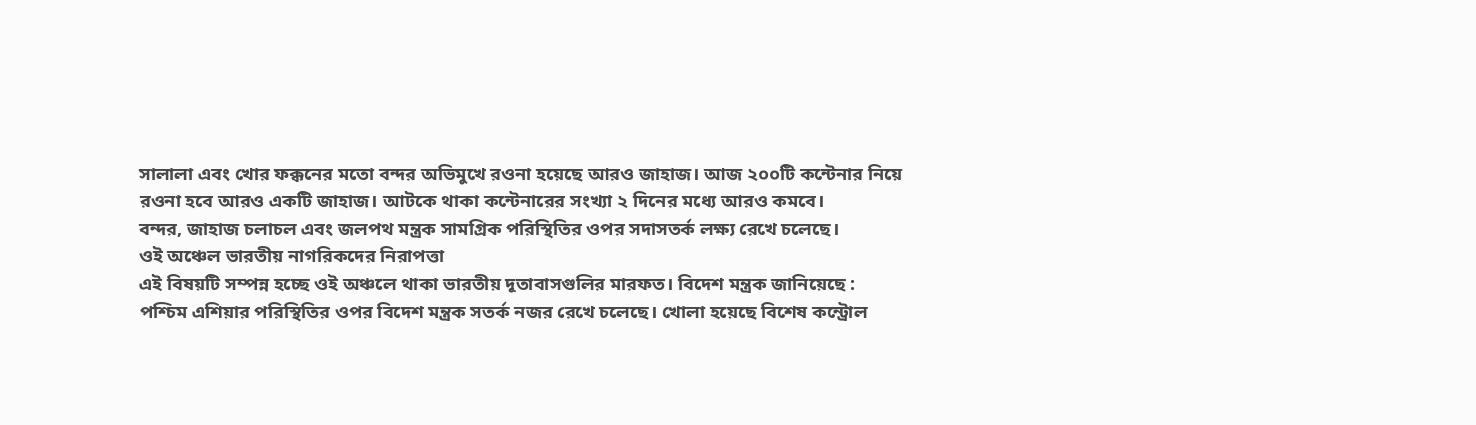সালালা এবং খোর ফক্কনের মতো বন্দর অভিমুখে রওনা হয়েছে আরও জাহাজ। আজ ২০০টি কন্টেনার নিয়ে রওনা হবে আরও একটি জাহাজ। আটকে থাকা কন্টেনারের সংখ্যা ২ দিনের মধ্যে আরও কমবে।
বন্দর, জাহাজ চলাচল এবং জলপথ মন্ত্রক সামগ্রিক পরিস্থিতির ওপর সদাসতর্ক লক্ষ্য রেখে চলেছে।
ওই অঞ্চেল ভারতীয় নাগরিকদের নিরাপত্তা
এই বিষয়টি সম্পন্ন হচ্ছে ওই অঞ্চলে থাকা ভারতীয় দূতাবাসগুলির মারফত। বিদেশ মন্ত্রক জানিয়েছে :
পশ্চিম এশিয়ার পরিস্থিতির ওপর বিদেশ মন্ত্রক সতর্ক নজর রেখে চলেছে। খোলা হয়েছে বিশেষ কন্ট্রোল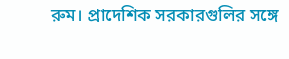রুম। প্রাদেশিক সরকারগুলির সঙ্গে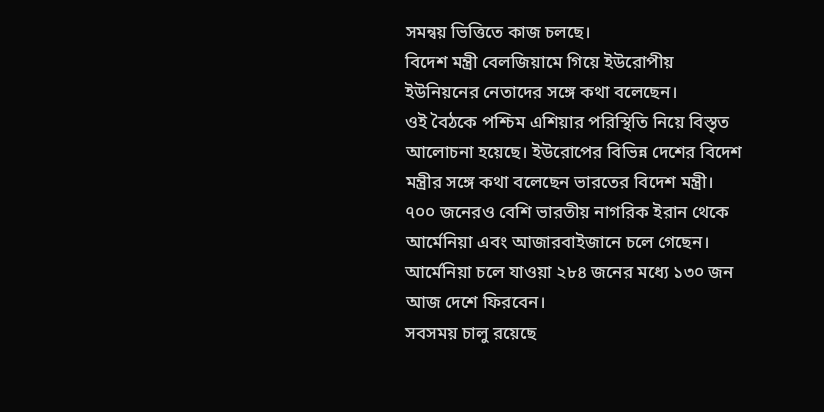সমন্বয় ভিত্তিতে কাজ চলছে।
বিদেশ মন্ত্রী বেলজিয়ামে গিয়ে ইউরোপীয় ইউনিয়নের নেতাদের সঙ্গে কথা বলেছেন।
ওই বৈঠকে পশ্চিম এশিয়ার পরিস্থিতি নিয়ে বিস্তৃত আলোচনা হয়েছে। ইউরোপের বিভিন্ন দেশের বিদেশ মন্ত্রীর সঙ্গে কথা বলেছেন ভারতের বিদেশ মন্ত্রী।
৭০০ জনেরও বেশি ভারতীয় নাগরিক ইরান থেকে আর্মেনিয়া এবং আজারবাইজানে চলে গেছেন।
আর্মেনিয়া চলে যাওয়া ২৮৪ জনের মধ্যে ১৩০ জন আজ দেশে ফিরবেন।
সবসময় চালু রয়েছে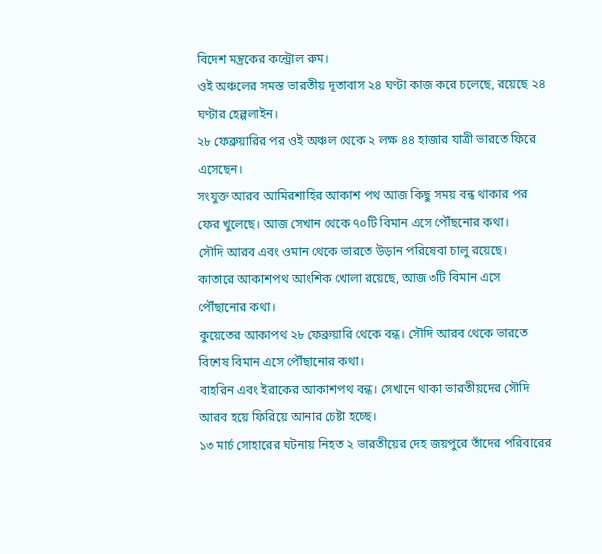বিদেশ মন্ত্রকের কন্ট্রোল রুম।
ওই অঞ্চলের সমস্ত ভারতীয় দূতাবাস ২৪ ঘণ্টা কাজ করে চলেছে, রয়েছে ২৪ ঘণ্টার হেল্পলাইন।
২৮ ফেব্রুয়ারির পর ওই অঞ্চল থেকে ২ লক্ষ ৪৪ হাজার যাত্রী ভারতে ফিরে এসেছেন।
সংযুক্ত আরব আমিরশাহির আকাশ পথ আজ কিছু সময় বন্ধ থাকার পর ফের খুলেছে। আজ সেখান থেকে ৭০টি বিমান এসে পৌঁছনোর কথা।
সৌদি আরব এবং ওমান থেকে ভারতে উড়ান পরিষেবা চালু রয়েছে।
কাতারে আকাশপথ আংশিক খোলা রয়েছে, আজ ৩টি বিমান এসে পৌঁছানোর কথা।
কুয়েতের আকাপথ ২৮ ফেব্রুয়ারি থেকে বন্ধ। সৌদি আরব থেকে ভারতে বিশেষ বিমান এসে পৌঁছানোর কথা।
বাহরিন এবং ইরাকের আকাশপথ বন্ধ। সেখানে থাকা ভারতীয়দের সৌদি আরব হয়ে ফিরিয়ে আনার চেষ্টা হচ্ছে।
১৩ মার্চ সোহারের ঘটনায় নিহত ২ ভারতীয়ের দেহ জয়পুরে তাঁদের পরিবারের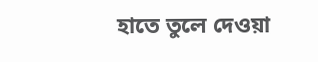হাতে তুলে দেওয়া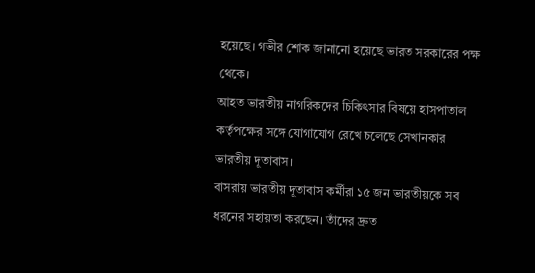হয়েছে। গভীর শোক জানানো হয়েছে ভারত সরকারের পক্ষ থেকে।
আহত ভারতীয় নাগরিকদের চিকিৎসার বিষয়ে হাসপাতাল কর্তৃপক্ষের সঙ্গে যোগাযোগ রেখে চলেছে সেখানকার ভারতীয় দূতাবাস।
বাসরায় ভারতীয় দূতাবাস কর্মীরা ১৫ জন ভারতীয়কে সব ধরনের সহায়তা করছেন। তাঁদের দ্রুত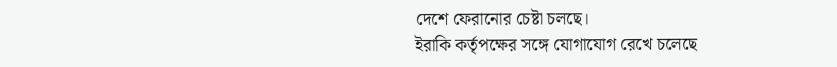দেশে ফেরানোর চেষ্টা চলছে।
ইরাকি কর্তৃপক্ষের সঙ্গে যোগাযোগ রেখে চলেছে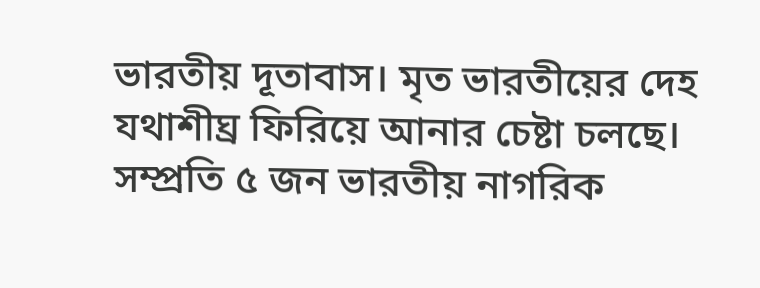ভারতীয় দূতাবাস। মৃত ভারতীয়ের দেহ যথাশীঘ্র ফিরিয়ে আনার চেষ্টা চলছে।
সম্প্রতি ৫ জন ভারতীয় নাগরিক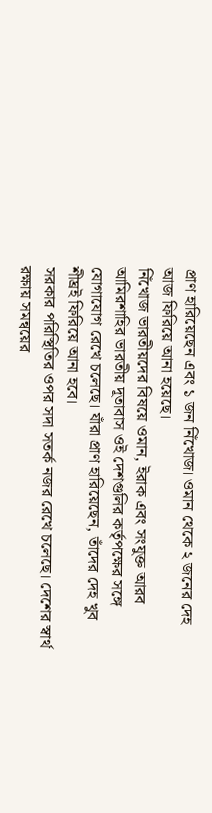প্রাণ হারিয়েছেন এবং ১ জন নিঁখোজ। ওমান থেকে ২ জনের দেহ আজ ফিরিয়ে আনা হয়েছে।
নিঁখোজ ভারতীয়দের বিষয়ে ওমান, ইরাক এবং সংযুক্ত আরব আমিরশাহির ভারতীয় দূতাবাস ওই দেশগুলির কর্তৃপক্ষের সঙ্গে যোগাযোগ রেখে চলেছে। যাঁরা প্রাণ হারিয়েছেন, তাঁদের দেহ খুব শীঘ্রই ফিরিয়ে আনা হবে।
সরকার পরিস্থিতির ওপর সদা সতর্ক নজর রেখে চলেছে। দেশের স্বার্থ রক্ষায় সমন্বয়ের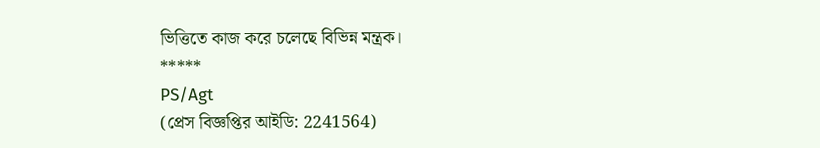ভিত্তিতে কাজ করে চলেছে বিভিন্ন মন্ত্রক।
*****
PS/Agt
(প্রেস বিজ্ঞপ্তির আইডি: 2241564)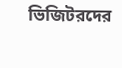ভিজিটরদের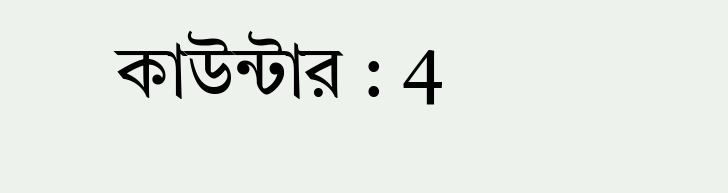কাউন্টার : 4